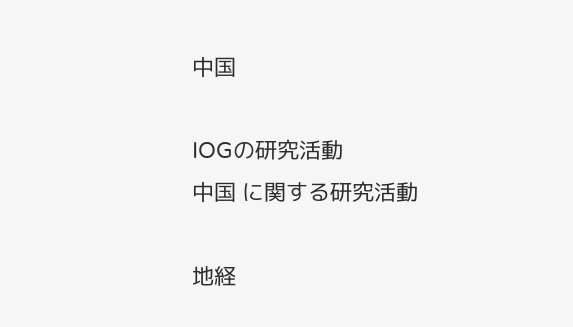中国

IOGの研究活動
中国 に関する研究活動

地経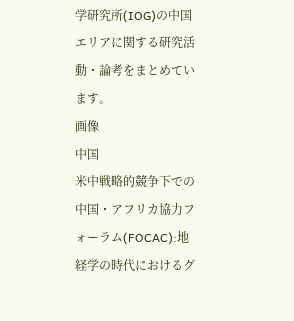学研究所(IOG)の中国エリアに関する研究活動・論考をまとめています。
画像
中国
米中戦略的競争下での中国・アフリカ協力フォーラム(FOCAC):地経学の時代におけるグ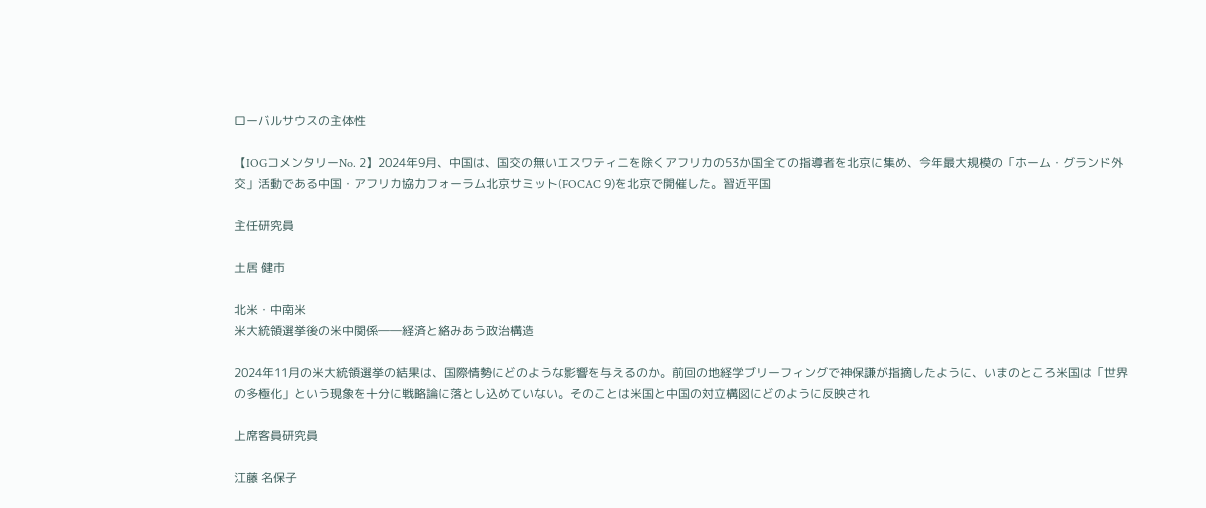ローバルサウスの主体性

【IOGコメンタリーNo. 2】2024年9月、中国は、国交の無いエスワティニを除くアフリカの53か国全ての指導者を北京に集め、今年最大規模の「ホーム・グランド外交」活動である中国・アフリカ協力フォーラム北京サミット(FOCAC 9)を北京で開催した。習近平国

主任研究員

土居 健市

北米・中南米
米大統領選挙後の米中関係――経済と絡みあう政治構造

2024年11月の米大統領選挙の結果は、国際情勢にどのような影響を与えるのか。前回の地経学ブリーフィングで神保謙が指摘したように、いまのところ米国は「世界の多極化」という現象を十分に戦略論に落とし込めていない。そのことは米国と中国の対立構図にどのように反映され

上席客員研究員

江藤 名保子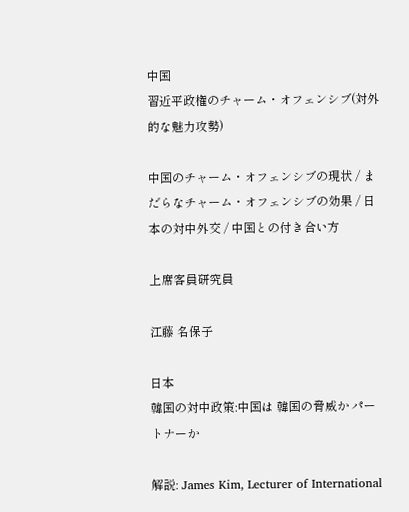中国
習近平政権のチャーム・オフェンシブ(対外的な魅力攻勢)

中国のチャーム・オフェンシブの現状 / まだらなチャーム・オフェンシブの効果 / 日本の対中外交 / 中国との付き合い方

上席客員研究員

江藤 名保子

日本
韓国の対中政策:中国は 韓国の脅威か パートナーか

解説: James Kim, Lecturer of International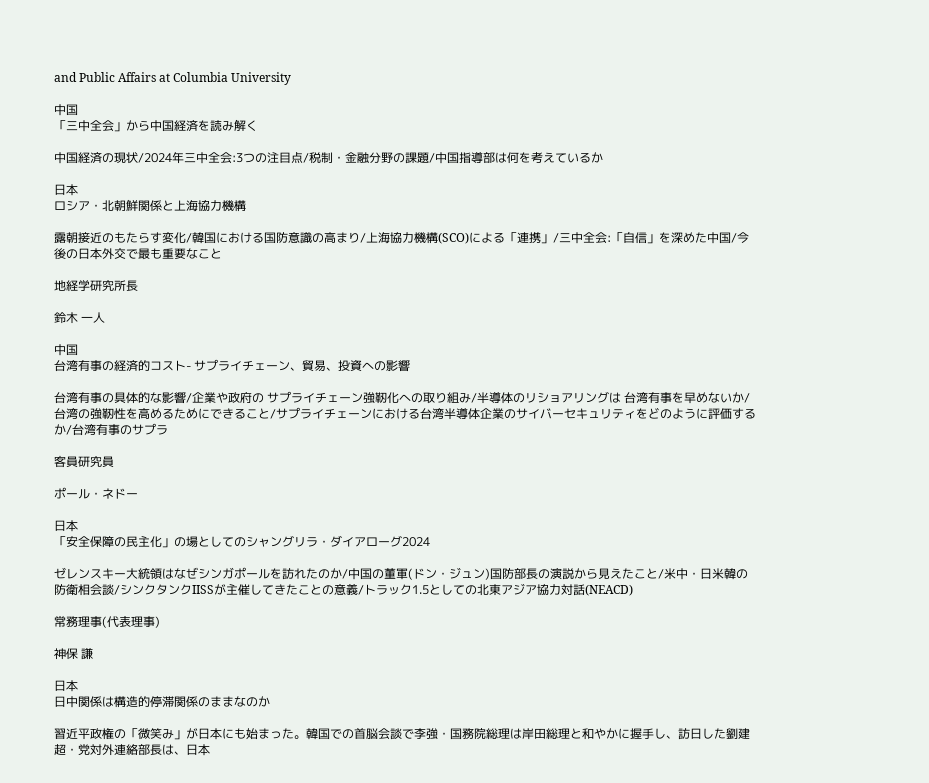and Public Affairs at Columbia University

中国
「三中全会」から中国経済を読み解く

中国経済の現状/2024年三中全会:3つの注目点/税制・金融分野の課題/中国指導部は何を考えているか

日本
ロシア・北朝鮮関係と上海協力機構

露朝接近のもたらす変化/韓国における国防意識の高まり/上海協力機構(SCO)による「連携」/三中全会:「自信」を深めた中国/今後の日本外交で最も重要なこと

地経学研究所長

鈴木 一人

中国
台湾有事の経済的コスト- サプライチェーン、貿易、投資への影響

台湾有事の具体的な影響/企業や政府の サプライチェーン強靭化への取り組み/半導体のリショアリングは 台湾有事を早めないか/台湾の強靭性を高めるためにできること/サプライチェーンにおける台湾半導体企業のサイバーセキュリティをどのように評価するか/台湾有事のサプラ

客員研究員

ポール・ネドー

日本
「安全保障の民主化」の場としてのシャングリラ・ダイアローグ2024

ゼレンスキー大統領はなぜシンガポールを訪れたのか/中国の董軍(ドン・ジュン)国防部長の演説から見えたこと/米中・日米韓の防衛相会談/シンクタンクIISSが主催してきたことの意義/トラック1.5としての北東アジア協力対話(NEACD)

常務理事(代表理事)

神保 謙

日本
日中関係は構造的停滞関係のままなのか

習近平政権の「微笑み」が日本にも始まった。韓国での首脳会談で李強・国務院総理は岸田総理と和やかに握手し、訪日した劉建超・党対外連絡部長は、日本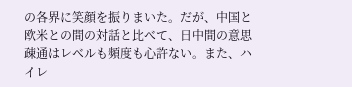の各界に笑顔を振りまいた。だが、中国と欧米との間の対話と比べて、日中間の意思疎通はレベルも頻度も心許ない。また、ハイレ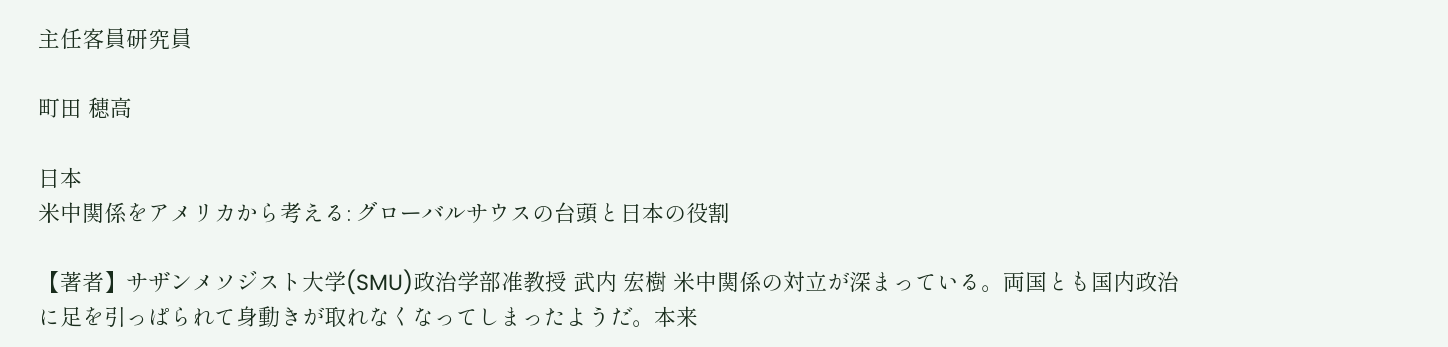主任客員研究員

町田 穂高

日本
米中関係をアメリカから考える: グローバルサウスの台頭と日本の役割

【著者】サザンメソジスト大学(SMU)政治学部准教授 武内 宏樹 米中関係の対立が深まっている。両国とも国内政治に足を引っぱられて身動きが取れなくなってしまったようだ。本来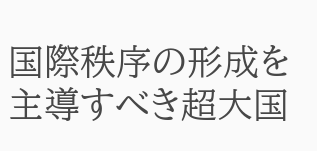国際秩序の形成を主導すべき超大国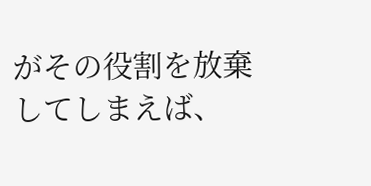がその役割を放棄してしまえば、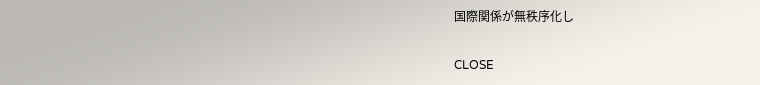国際関係が無秩序化し

CLOSE